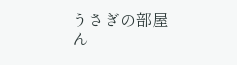うさぎの部屋ん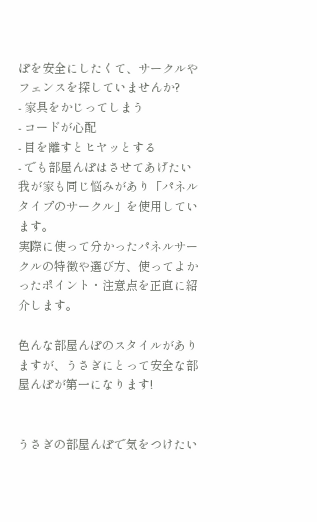ぽを安全にしたくて、サークルやフェンスを探していませんか?
- 家具をかじってしまう
- コードが心配
- 目を離すとヒヤッとする
- でも部屋んぽはさせてあげたい
我が家も同じ悩みがあり「パネルタイプのサークル」を使用しています。
実際に使って分かったパネルサークルの特徴や選び方、使ってよかったポイント・注意点を正直に紹介します。

色んな部屋んぽのスタイルがありますが、うさぎにとって安全な部屋んぽが第一になります!


うさぎの部屋んぽで気をつけたい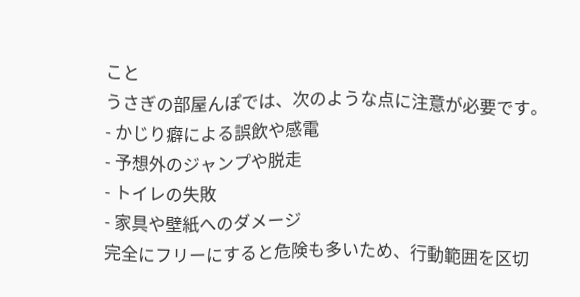こと
うさぎの部屋んぽでは、次のような点に注意が必要です。
- かじり癖による誤飲や感電
- 予想外のジャンプや脱走
- トイレの失敗
- 家具や壁紙へのダメージ
完全にフリーにすると危険も多いため、行動範囲を区切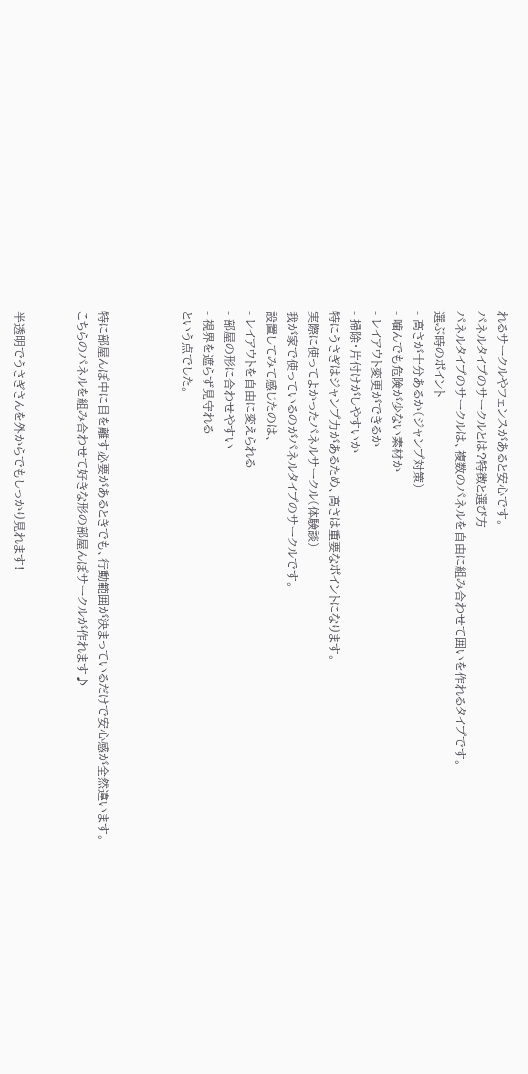れるサークルやフェンスがあると安心です。
パネルタイプのサークルとは?特徴と選び方
パネルタイプのサークルは、複数のパネルを自由に組み合わせて囲いを作れるタイプです。
選ぶ時のポイント
- 高さが十分あるか(ジャンプ対策)
- 噛んでも危険が少ない素材か
- レイアウト変更ができるか
- 掃除・片付けがしやすいか
特にうさぎはジャンプ力があるため、高さは重要なポイントになります。
実際に使ってよかったパネルサークル(体験談)
我が家で使っているのがパネルタイプのサークルです。
設置してみて感じたのは、
- レイアウトを自由に変えられる
- 部屋の形に合わせやすい
- 視界を遮らず見守れる
という点でした。



特に部屋んぽ中に目を離す必要があるときでも、行動範囲が決まっているだけで安心感が全然違います。
こちらのパネルを組み合わせて好きな形の部屋んぽサークルが作れます♪


半透明でうさぎさんを外からでもしっかり見れます!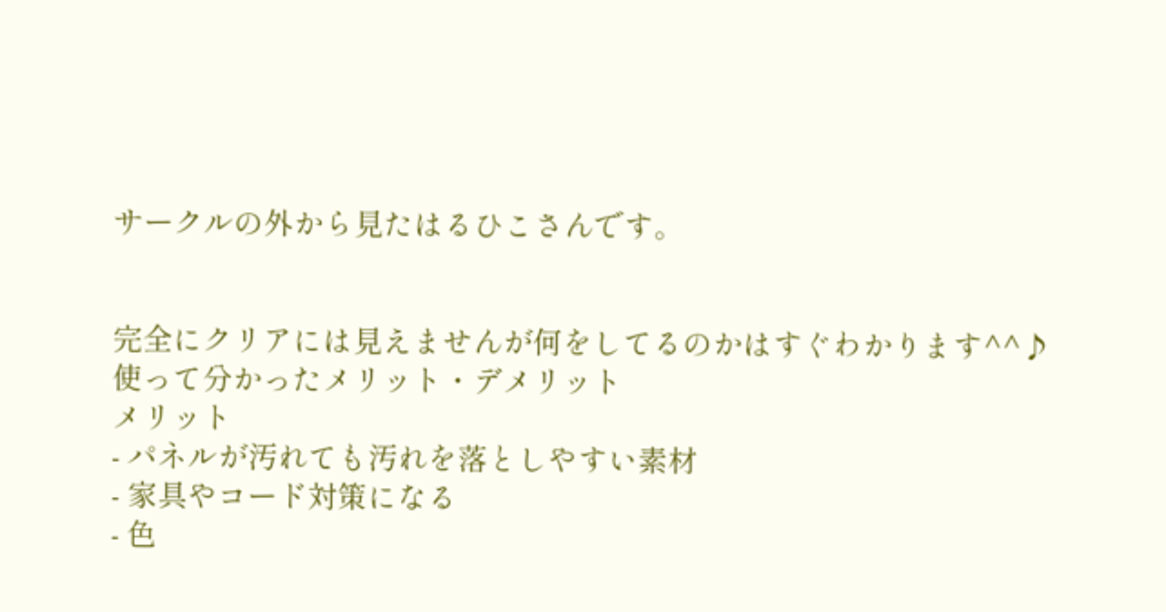サークルの外から見たはるひこさんです。


完全にクリアには見えませんが何をしてるのかはすぐわかります^^♪
使って分かったメリット・デメリット
メリット
- パネルが汚れても汚れを落としやすい素材
- 家具やコード対策になる
- 色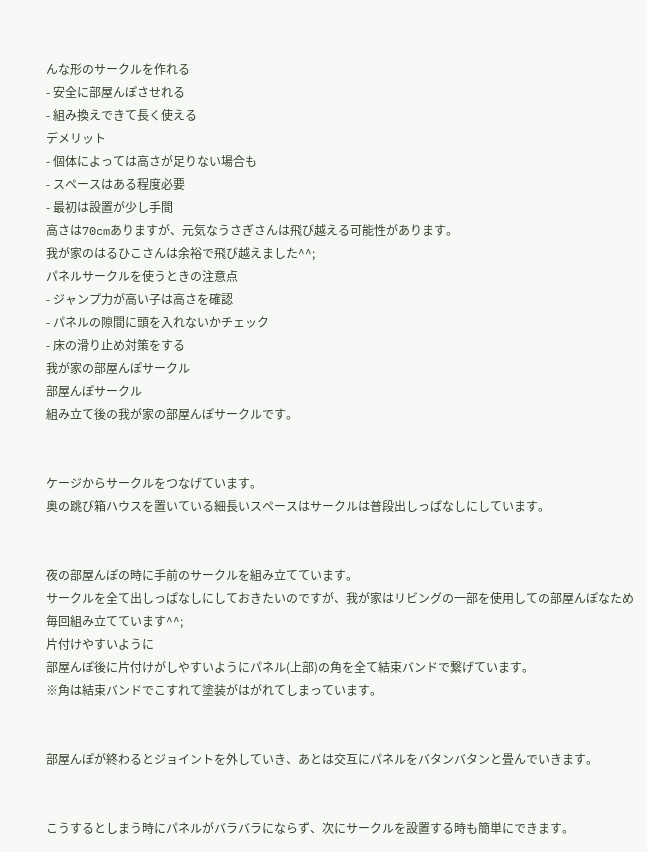んな形のサークルを作れる
- 安全に部屋んぽさせれる
- 組み換えできて長く使える
デメリット
- 個体によっては高さが足りない場合も
- スペースはある程度必要
- 最初は設置が少し手間
高さは70cmありますが、元気なうさぎさんは飛び越える可能性があります。
我が家のはるひこさんは余裕で飛び越えました^^;
パネルサークルを使うときの注意点
- ジャンプ力が高い子は高さを確認
- パネルの隙間に頭を入れないかチェック
- 床の滑り止め対策をする
我が家の部屋んぽサークル
部屋んぽサークル
組み立て後の我が家の部屋んぽサークルです。


ケージからサークルをつなげています。
奥の跳び箱ハウスを置いている細長いスペースはサークルは普段出しっぱなしにしています。


夜の部屋んぽの時に手前のサークルを組み立てています。
サークルを全て出しっぱなしにしておきたいのですが、我が家はリビングの一部を使用しての部屋んぽなため毎回組み立てています^^;
片付けやすいように
部屋んぽ後に片付けがしやすいようにパネル(上部)の角を全て結束バンドで繋げています。
※角は結束バンドでこすれて塗装がはがれてしまっています。


部屋んぽが終わるとジョイントを外していき、あとは交互にパネルをバタンバタンと畳んでいきます。


こうするとしまう時にパネルがバラバラにならず、次にサークルを設置する時も簡単にできます。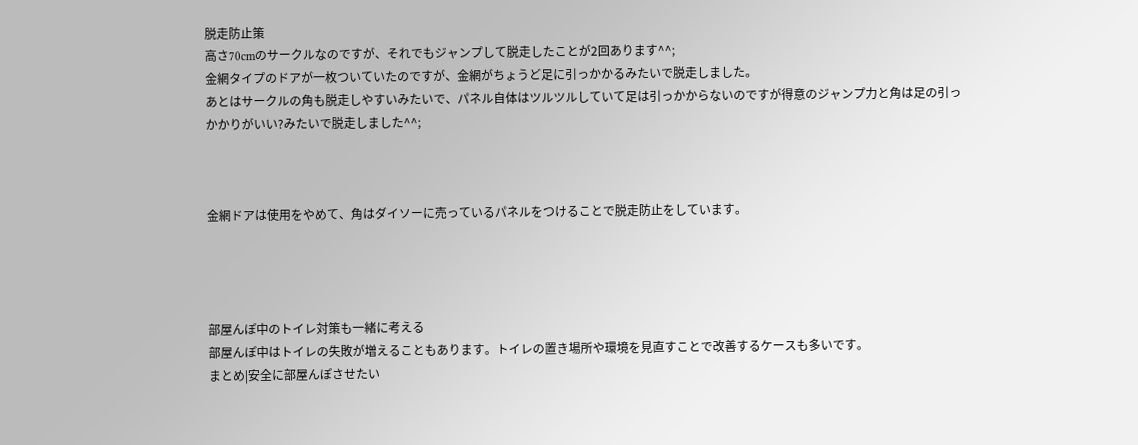脱走防止策
高さ70cmのサークルなのですが、それでもジャンプして脱走したことが2回あります^^;
金網タイプのドアが一枚ついていたのですが、金網がちょうど足に引っかかるみたいで脱走しました。
あとはサークルの角も脱走しやすいみたいで、パネル自体はツルツルしていて足は引っかからないのですが得意のジャンプ力と角は足の引っかかりがいい?みたいで脱走しました^^;



金網ドアは使用をやめて、角はダイソーに売っているパネルをつけることで脱走防止をしています。




部屋んぽ中のトイレ対策も一緒に考える
部屋んぽ中はトイレの失敗が増えることもあります。トイレの置き場所や環境を見直すことで改善するケースも多いです。
まとめ|安全に部屋んぽさせたい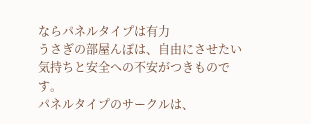ならパネルタイプは有力
うさぎの部屋んぽは、自由にさせたい気持ちと安全への不安がつきものです。
パネルタイプのサークルは、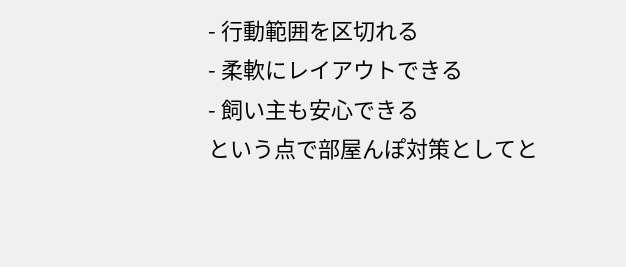- 行動範囲を区切れる
- 柔軟にレイアウトできる
- 飼い主も安心できる
という点で部屋んぽ対策としてと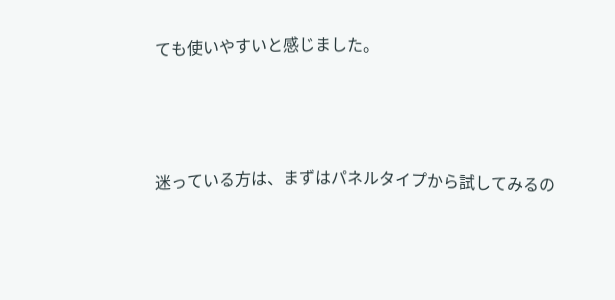ても使いやすいと感じました。



迷っている方は、まずはパネルタイプから試してみるの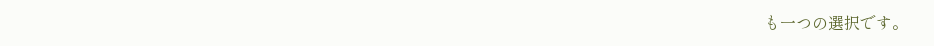も一つの選択です。